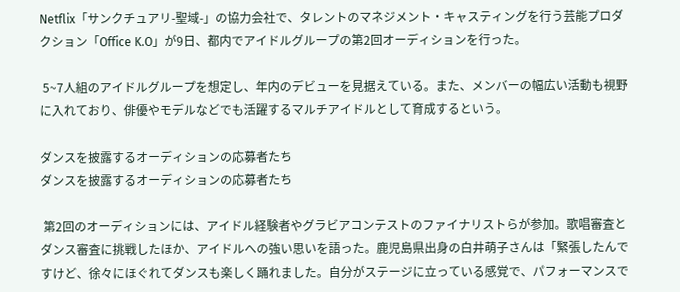Netflix「サンクチュアリ-聖域-」の協力会社で、タレントのマネジメント・キャスティングを行う芸能プロダクション「Office K.O」が9日、都内でアイドルグループの第2回オーディションを行った。

 5~7人組のアイドルグループを想定し、年内のデビューを見据えている。また、メンバーの幅広い活動も視野に入れており、俳優やモデルなどでも活躍するマルチアイドルとして育成するという。

ダンスを披露するオーディションの応募者たち
ダンスを披露するオーディションの応募者たち

 第2回のオーディションには、アイドル経験者やグラビアコンテストのファイナリストらが参加。歌唱審査とダンス審査に挑戦したほか、アイドルへの強い思いを語った。鹿児島県出身の白井萌子さんは「緊張したんですけど、徐々にほぐれてダンスも楽しく踊れました。自分がステージに立っている感覚で、パフォーマンスで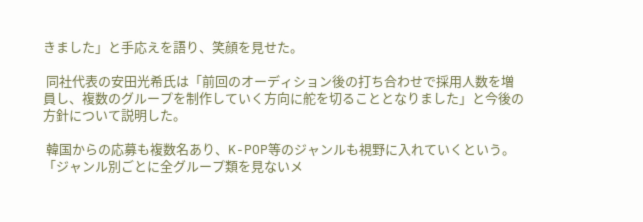きました」と手応えを語り、笑顔を見せた。

 同社代表の安田光希氏は「前回のオーディション後の打ち合わせで採用人数を増員し、複数のグループを制作していく方向に舵を切ることとなりました」と今後の方針について説明した。

 韓国からの応募も複数名あり、K-POP等のジャンルも視野に入れていくという。「ジャンル別ごとに全グループ類を見ないメ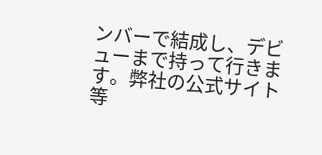ンバーで結成し、デビューまで持って行きます。弊社の公式サイト等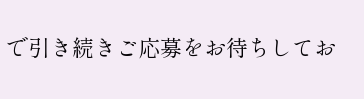で引き続きご応募をお待ちしてお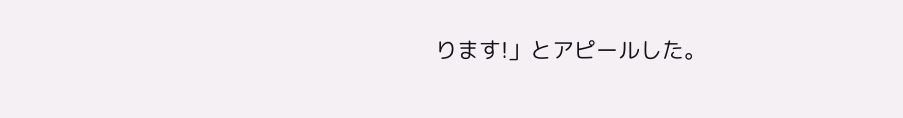ります!」とアピールした。